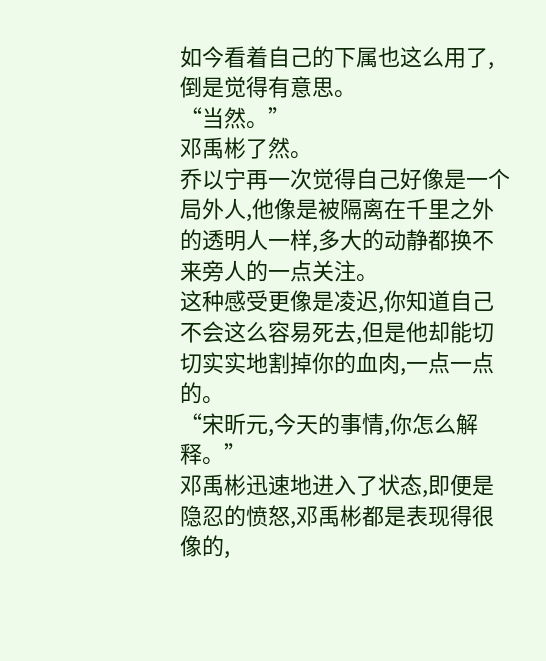如今看着自己的下属也这么用了,倒是觉得有意思。
“当然。”
邓禹彬了然。
乔以宁再一次觉得自己好像是一个局外人,他像是被隔离在千里之外的透明人一样,多大的动静都换不来旁人的一点关注。
这种感受更像是凌迟,你知道自己不会这么容易死去,但是他却能切切实实地割掉你的血肉,一点一点的。
“宋昕元,今天的事情,你怎么解释。”
邓禹彬迅速地进入了状态,即便是隐忍的愤怒,邓禹彬都是表现得很像的,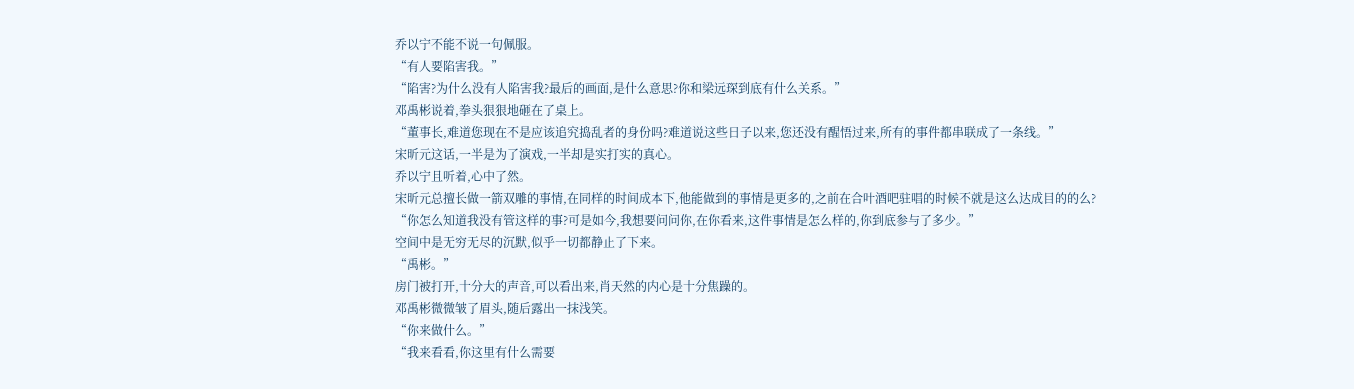乔以宁不能不说一句佩服。
“有人要陷害我。”
“陷害?为什么没有人陷害我?最后的画面,是什么意思?你和梁远琛到底有什么关系。”
邓禹彬说着,拳头狠狠地砸在了桌上。
“董事长,难道您现在不是应该追究捣乱者的身份吗?难道说这些日子以来,您还没有醒悟过来,所有的事件都串联成了一条线。”
宋昕元这话,一半是为了演戏,一半却是实打实的真心。
乔以宁且听着,心中了然。
宋昕元总擅长做一箭双雕的事情,在同样的时间成本下,他能做到的事情是更多的,之前在合叶酒吧驻唱的时候不就是这么达成目的的么?
“你怎么知道我没有管这样的事?可是如今,我想要问问你,在你看来,这件事情是怎么样的,你到底参与了多少。”
空间中是无穷无尽的沉默,似乎一切都静止了下来。
“禹彬。”
房门被打开,十分大的声音,可以看出来,肖天然的内心是十分焦躁的。
邓禹彬微微皱了眉头,随后露出一抹浅笑。
“你来做什么。”
“我来看看,你这里有什么需要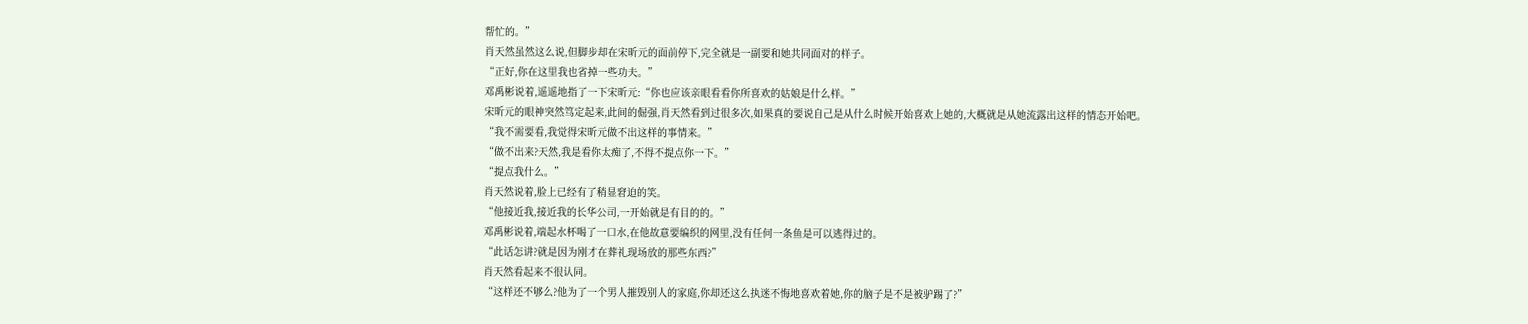帮忙的。”
肖天然虽然这么说,但脚步却在宋昕元的面前停下,完全就是一副要和她共同面对的样子。
“正好,你在这里我也省掉一些功夫。”
邓禹彬说着,遥遥地指了一下宋昕元:“你也应该亲眼看看你所喜欢的姑娘是什么样。”
宋昕元的眼神突然笃定起来,此间的倔强,肖天然看到过很多次,如果真的要说自己是从什么时候开始喜欢上她的,大概就是从她流露出这样的情态开始吧。
“我不需要看,我觉得宋昕元做不出这样的事情来。”
“做不出来?天然,我是看你太痴了,不得不提点你一下。”
“提点我什么。”
肖天然说着,脸上已经有了稍显窘迫的笑。
“他接近我,接近我的长华公司,一开始就是有目的的。”
邓禹彬说着,端起水杯喝了一口水,在他故意要编织的网里,没有任何一条鱼是可以逃得过的。
“此话怎讲?就是因为刚才在葬礼现场放的那些东西?”
肖天然看起来不很认同。
“这样还不够么?他为了一个男人摧毁别人的家庭,你却还这么执迷不悔地喜欢着她,你的脑子是不是被驴踢了?”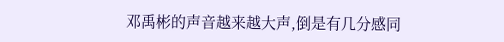邓禹彬的声音越来越大声,倒是有几分感同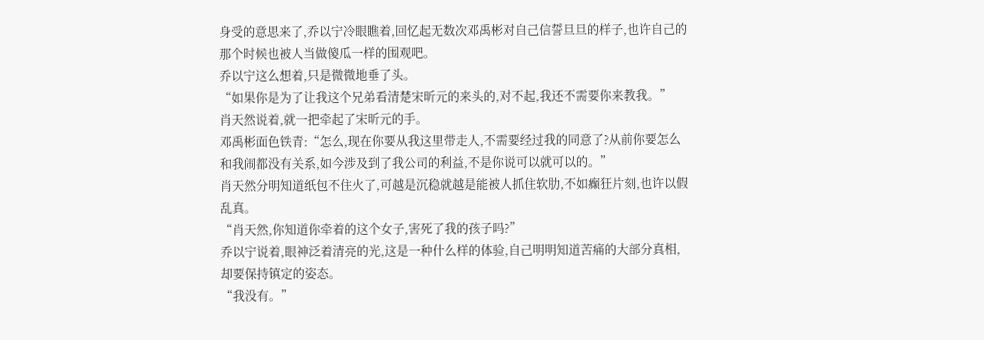身受的意思来了,乔以宁冷眼瞧着,回忆起无数次邓禹彬对自己信誓旦旦的样子,也许自己的那个时候也被人当做傻瓜一样的围观吧。
乔以宁这么想着,只是微微地垂了头。
“如果你是为了让我这个兄弟看清楚宋昕元的来头的,对不起,我还不需要你来教我。”
肖天然说着,就一把牵起了宋昕元的手。
邓禹彬面色铁青:“怎么,现在你要从我这里带走人,不需要经过我的同意了?从前你要怎么和我闹都没有关系,如今涉及到了我公司的利益,不是你说可以就可以的。”
肖天然分明知道纸包不住火了,可越是沉稳就越是能被人抓住软肋,不如癫狂片刻,也许以假乱真。
“肖天然,你知道你牵着的这个女子,害死了我的孩子吗?”
乔以宁说着,眼神泛着清亮的光,这是一种什么样的体验,自己明明知道苦痛的大部分真相,却要保持镇定的姿态。
“我没有。”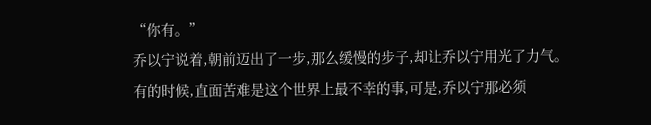“你有。”
乔以宁说着,朝前迈出了一步,那么缓慢的步子,却让乔以宁用光了力气。
有的时候,直面苦难是这个世界上最不幸的事,可是,乔以宁那必须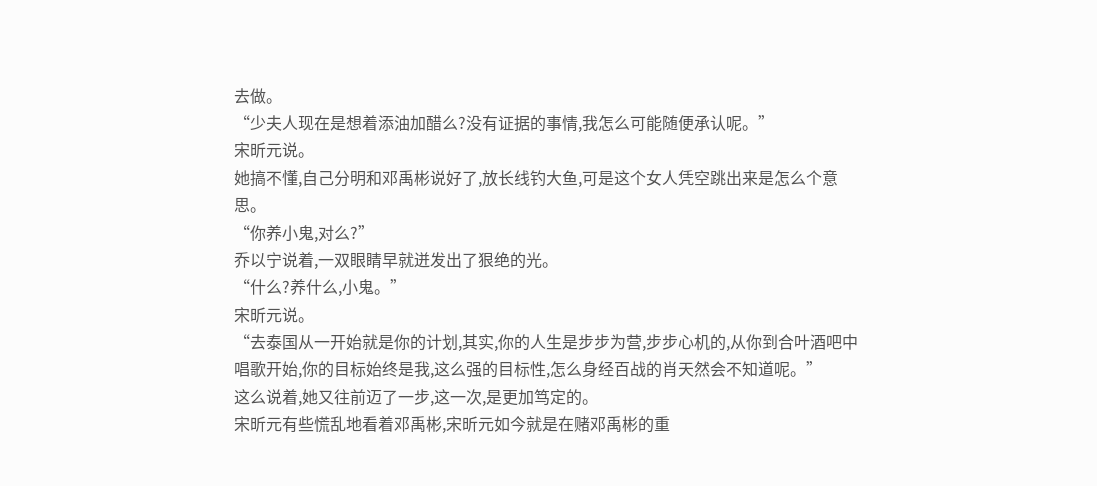去做。
“少夫人现在是想着添油加醋么?没有证据的事情,我怎么可能随便承认呢。”
宋昕元说。
她搞不懂,自己分明和邓禹彬说好了,放长线钓大鱼,可是这个女人凭空跳出来是怎么个意思。
“你养小鬼,对么?”
乔以宁说着,一双眼睛早就迸发出了狠绝的光。
“什么?养什么,小鬼。”
宋昕元说。
“去泰国从一开始就是你的计划,其实,你的人生是步步为营,步步心机的,从你到合叶酒吧中唱歌开始,你的目标始终是我,这么强的目标性,怎么身经百战的肖天然会不知道呢。”
这么说着,她又往前迈了一步,这一次,是更加笃定的。
宋昕元有些慌乱地看着邓禹彬,宋昕元如今就是在赌邓禹彬的重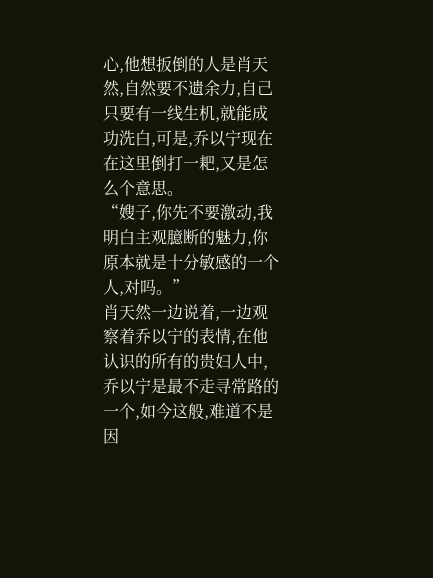心,他想扳倒的人是肖天然,自然要不遗余力,自己只要有一线生机,就能成功洗白,可是,乔以宁现在在这里倒打一耙,又是怎么个意思。
“嫂子,你先不要激动,我明白主观臆断的魅力,你原本就是十分敏感的一个人,对吗。”
肖天然一边说着,一边观察着乔以宁的表情,在他认识的所有的贵妇人中,乔以宁是最不走寻常路的一个,如今这般,难道不是因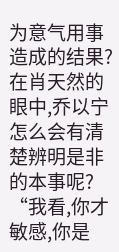为意气用事造成的结果?
在肖天然的眼中,乔以宁怎么会有清楚辨明是非的本事呢?
“我看,你才敏感,你是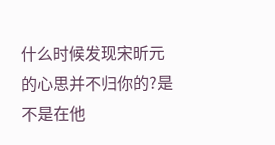什么时候发现宋昕元的心思并不归你的?是不是在他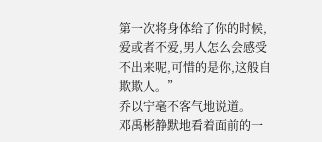第一次将身体给了你的时候,爱或者不爱,男人怎么会感受不出来呢,可惜的是你,这般自欺欺人。”
乔以宁毫不客气地说道。
邓禹彬静默地看着面前的一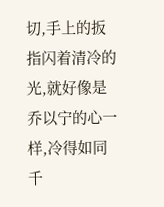切,手上的扳指闪着清冷的光,就好像是乔以宁的心一样,冷得如同千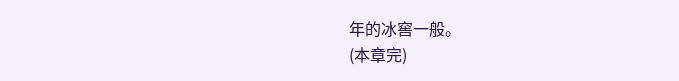年的冰窖一般。
(本章完)